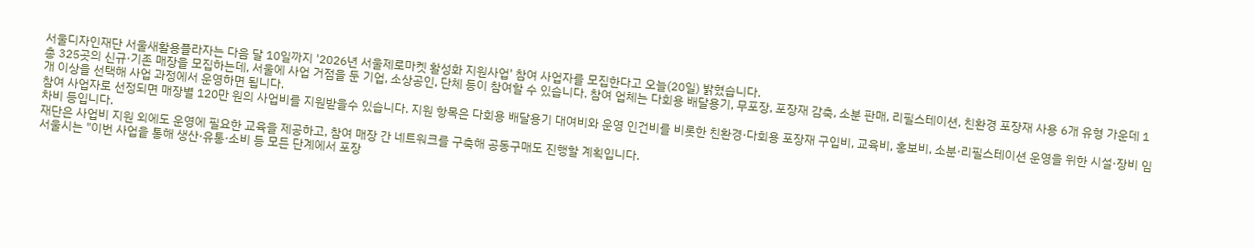서울디자인재단 서울새활용플라자는 다음 달 10일까지 '2026년 서울제로마켓 활성화 지원사업' 참여 사업자를 모집한다고 오늘(20일) 밝혔습니다.
총 325곳의 신규·기존 매장을 모집하는데, 서울에 사업 거점을 둔 기업, 소상공인, 단체 등이 참여할 수 있습니다. 참여 업체는 다회용 배달용기, 무포장, 포장재 감축, 소분 판매, 리필스테이션, 친환경 포장재 사용 6개 유형 가운데 1개 이상을 선택해 사업 과정에서 운영하면 됩니다.
참여 사업자로 선정되면 매장별 120만 원의 사업비를 지원받을수 있습니다. 지원 항목은 다회용 배달용기 대여비와 운영 인건비를 비롯한 친환경·다회용 포장재 구입비, 교육비, 홍보비, 소분·리필스테이션 운영을 위한 시설·장비 임차비 등입니다.
재단은 사업비 지원 외에도 운영에 필요한 교육을 제공하고, 참여 매장 간 네트워크를 구축해 공동구매도 진행할 계획입니다.
서울시는 "이번 사업읕 통해 생산·유통·소비 등 모든 단계에서 포장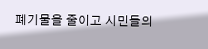폐기물을 줄이고 시민들의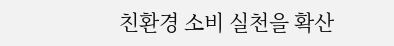친환경 소비 실천을 확산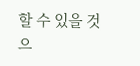할 수 있을 것으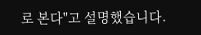로 본다"고 설명했습니다.